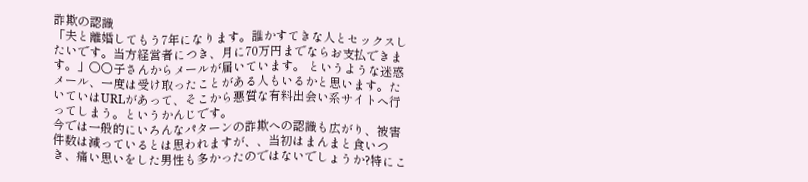詐欺の認識
「夫と離婚してもう7年になります。誰かすてきな人とセックスしたいです。当方経営者につき、月に70万円までならお支払できます。」○○子さんからメールが届いています。 というような迷惑メール、一度は受け取ったことがある人もいるかと思います。たいていはURLがあって、そこから悪質な有料出会い系サイトへ行ってしまう。というかんじです。
今では一般的にいろんなパターンの詐欺への認識も広がり、被害件数は減っているとは思われますが、、当初はまんまと食いつき、痛い思いをした男性も多かったのではないでしょうか?特にこ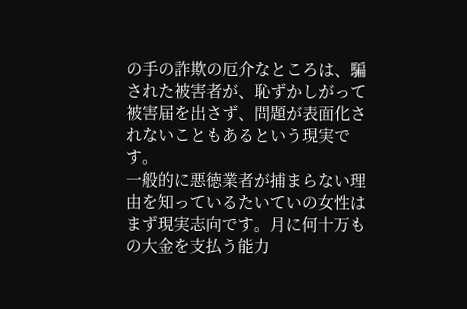の手の詐欺の厄介なところは、騙された被害者が、恥ずかしがって被害届を出さず、問題が表面化されないこともあるという現実です。
一般的に悪徳業者が捕まらない理由を知っているたいていの女性はまず現実志向です。月に何十万もの大金を支払う能力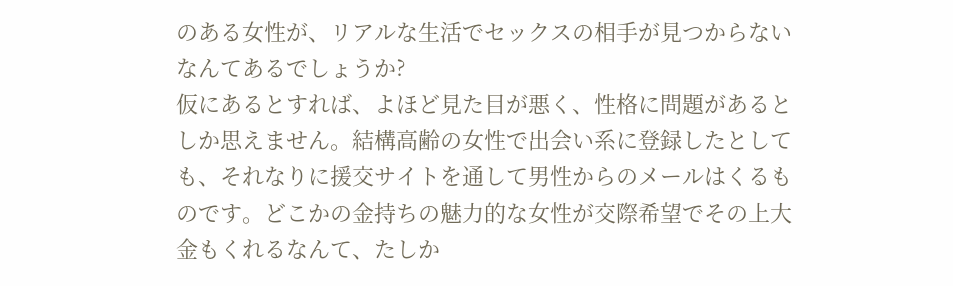のある女性が、リアルな生活でセックスの相手が見つからないなんてあるでしょうか?
仮にあるとすれば、よほど見た目が悪く、性格に問題があるとしか思えません。結構高齢の女性で出会い系に登録したとしても、それなりに援交サイトを通して男性からのメールはくるものです。どこかの金持ちの魅力的な女性が交際希望でその上大金もくれるなんて、たしか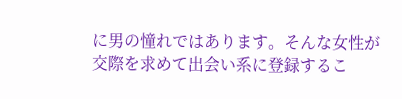に男の憧れではあります。そんな女性が交際を求めて出会い系に登録するこ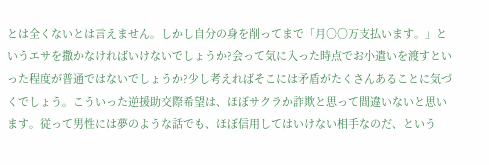とは全くないとは言えません。しかし自分の身を削ってまで「月○○万支払います。」というエサを撒かなければいけないでしょうか?会って気に入った時点でお小遣いを渡すといった程度が普通ではないでしょうか?少し考えればそこには矛盾がたくさんあることに気づくでしょう。こういった逆援助交際希望は、ほぼサクラか詐欺と思って間違いないと思います。従って男性には夢のような話でも、ほぼ信用してはいけない相手なのだ、という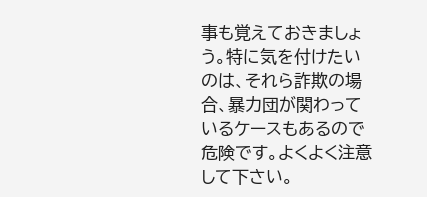事も覚えておきましょう。特に気を付けたいのは、それら詐欺の場合、暴力団が関わっているケースもあるので危険です。よくよく注意して下さい。